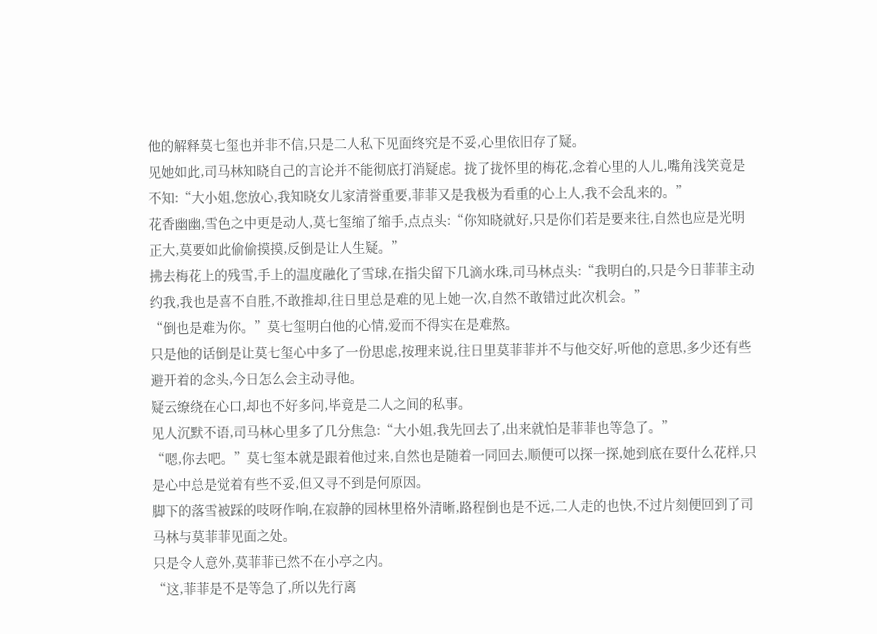他的解释莫七玺也并非不信,只是二人私下见面终究是不妥,心里依旧存了疑。
见她如此,司马林知晓自己的言论并不能彻底打消疑虑。拢了拢怀里的梅花,念着心里的人儿,嘴角浅笑竟是不知:“大小姐,您放心,我知晓女儿家清誉重要,菲菲又是我极为看重的心上人,我不会乱来的。”
花香幽幽,雪色之中更是动人,莫七玺缩了缩手,点点头:“你知晓就好,只是你们若是要来往,自然也应是光明正大,莫要如此偷偷摸摸,反倒是让人生疑。”
拂去梅花上的残雪,手上的温度融化了雪球,在指尖留下几滴水珠,司马林点头:“我明白的,只是今日菲菲主动约我,我也是喜不自胜,不敢推却,往日里总是难的见上她一次,自然不敢错过此次机会。”
“倒也是难为你。”莫七玺明白他的心情,爱而不得实在是难熬。
只是他的话倒是让莫七玺心中多了一份思虑,按理来说,往日里莫菲菲并不与他交好,听他的意思,多少还有些避开着的念头,今日怎么会主动寻他。
疑云缭绕在心口,却也不好多问,毕竟是二人之间的私事。
见人沉默不语,司马林心里多了几分焦急:“大小姐,我先回去了,出来就怕是菲菲也等急了。”
“嗯,你去吧。”莫七玺本就是跟着他过来,自然也是随着一同回去,顺便可以探一探,她到底在耍什么花样,只是心中总是觉着有些不妥,但又寻不到是何原因。
脚下的落雪被踩的吱呀作响,在寂静的园林里格外清晰,路程倒也是不远,二人走的也快,不过片刻便回到了司马林与莫菲菲见面之处。
只是令人意外,莫菲菲已然不在小亭之内。
“这,菲菲是不是等急了,所以先行离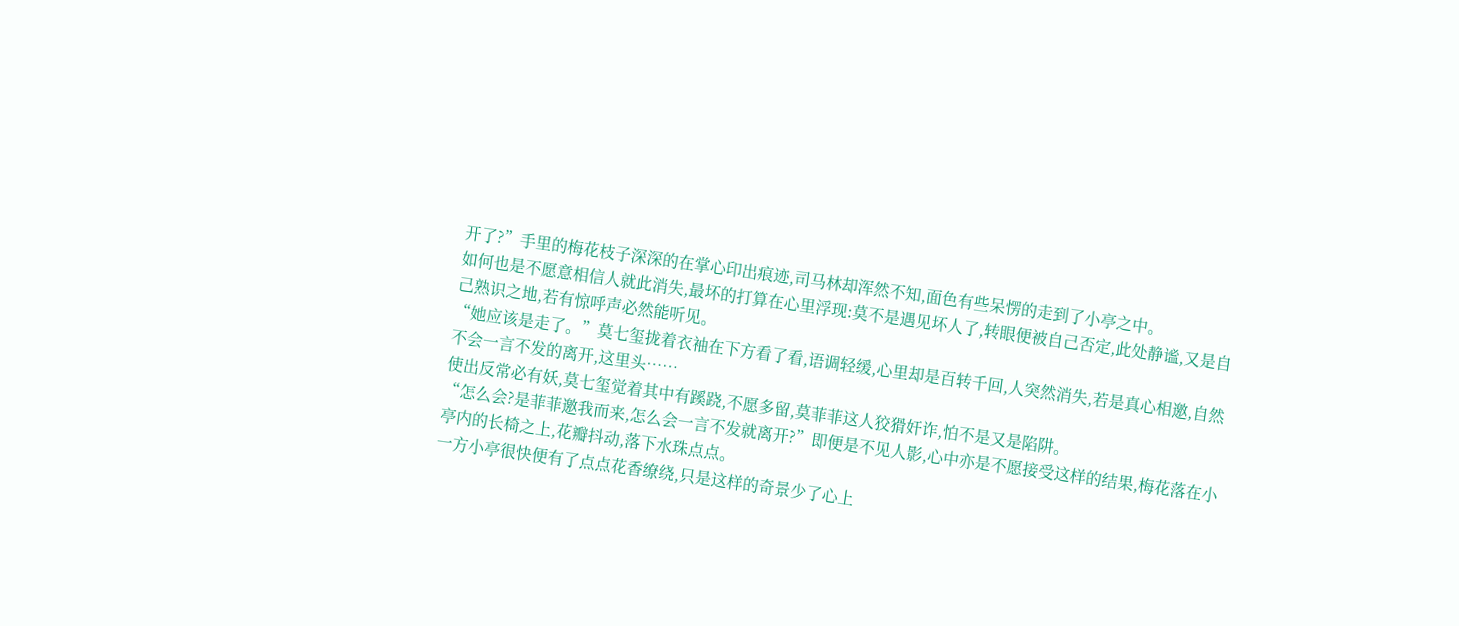开了?”手里的梅花枝子深深的在掌心印出痕迹,司马林却浑然不知,面色有些呆愣的走到了小亭之中。
如何也是不愿意相信人就此消失,最坏的打算在心里浮现:莫不是遇见坏人了,转眼便被自己否定,此处静谧,又是自己熟识之地,若有惊呼声必然能听见。
“她应该是走了。”莫七玺拢着衣袖在下方看了看,语调轻缓,心里却是百转千回,人突然消失,若是真心相邀,自然不会一言不发的离开,这里头……
使出反常必有妖,莫七玺觉着其中有蹊跷,不愿多留,莫菲菲这人狡猾奸诈,怕不是又是陷阱。
“怎么会?是菲菲邀我而来,怎么会一言不发就离开?”即便是不见人影,心中亦是不愿接受这样的结果,梅花落在小亭内的长椅之上,花瓣抖动,落下水珠点点。
一方小亭很快便有了点点花香缭绕,只是这样的奇景少了心上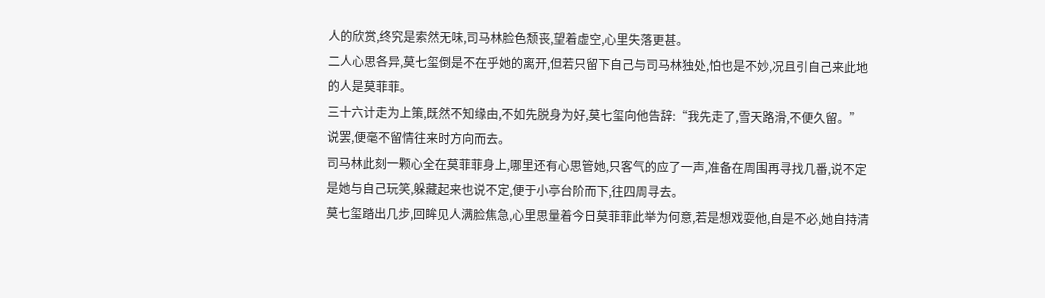人的欣赏,终究是索然无味,司马林脸色颓丧,望着虚空,心里失落更甚。
二人心思各异,莫七玺倒是不在乎她的离开,但若只留下自己与司马林独处,怕也是不妙,况且引自己来此地的人是莫菲菲。
三十六计走为上策,既然不知缘由,不如先脱身为好,莫七玺向他告辞:“我先走了,雪天路滑,不便久留。”说罢,便毫不留情往来时方向而去。
司马林此刻一颗心全在莫菲菲身上,哪里还有心思管她,只客气的应了一声,准备在周围再寻找几番,说不定是她与自己玩笑,躲藏起来也说不定,便于小亭台阶而下,往四周寻去。
莫七玺踏出几步,回眸见人满脸焦急,心里思量着今日莫菲菲此举为何意,若是想戏耍他,自是不必,她自持清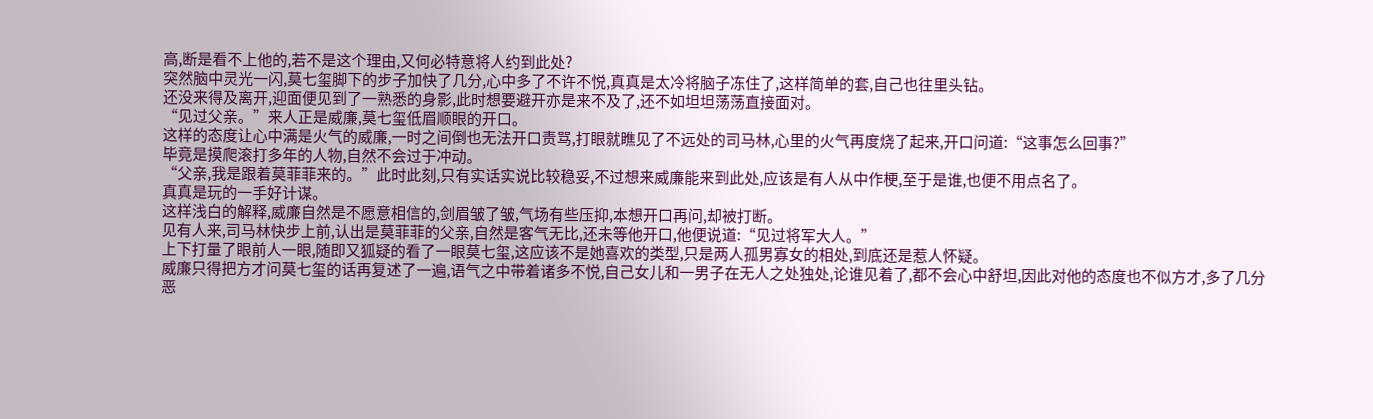高,断是看不上他的,若不是这个理由,又何必特意将人约到此处?
突然脑中灵光一闪,莫七玺脚下的步子加快了几分,心中多了不许不悦,真真是太冷将脑子冻住了,这样简单的套,自己也往里头钻。
还没来得及离开,迎面便见到了一熟悉的身影,此时想要避开亦是来不及了,还不如坦坦荡荡直接面对。
“见过父亲。”来人正是威廉,莫七玺低眉顺眼的开口。
这样的态度让心中满是火气的威廉,一时之间倒也无法开口责骂,打眼就瞧见了不远处的司马林,心里的火气再度烧了起来,开口问道:“这事怎么回事?”
毕竟是摸爬滚打多年的人物,自然不会过于冲动。
“父亲,我是跟着莫菲菲来的。”此时此刻,只有实话实说比较稳妥,不过想来威廉能来到此处,应该是有人从中作梗,至于是谁,也便不用点名了。
真真是玩的一手好计谋。
这样浅白的解释,威廉自然是不愿意相信的,剑眉皱了皱,气场有些压抑,本想开口再问,却被打断。
见有人来,司马林快步上前,认出是莫菲菲的父亲,自然是客气无比,还未等他开口,他便说道:“见过将军大人。”
上下打量了眼前人一眼,随即又狐疑的看了一眼莫七玺,这应该不是她喜欢的类型,只是两人孤男寡女的相处,到底还是惹人怀疑。
威廉只得把方才问莫七玺的话再复述了一遍,语气之中带着诸多不悦,自己女儿和一男子在无人之处独处,论谁见着了,都不会心中舒坦,因此对他的态度也不似方才,多了几分恶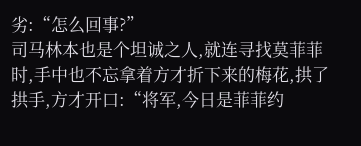劣:“怎么回事?”
司马林本也是个坦诚之人,就连寻找莫菲菲时,手中也不忘拿着方才折下来的梅花,拱了拱手,方才开口:“将军,今日是菲菲约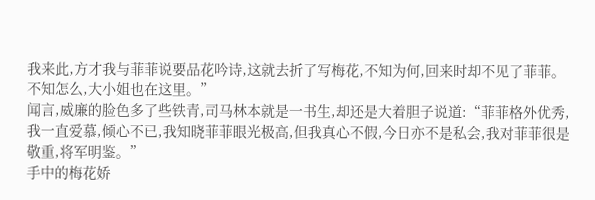我来此,方才我与菲菲说要品花吟诗,这就去折了写梅花,不知为何,回来时却不见了菲菲。不知怎么,大小姐也在这里。”
闻言,威廉的脸色多了些铁青,司马林本就是一书生,却还是大着胆子说道:“菲菲格外优秀,我一直爱慕,倾心不已,我知晓菲菲眼光极高,但我真心不假,今日亦不是私会,我对菲菲很是敬重,将军明鉴。”
手中的梅花娇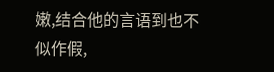嫩,结合他的言语到也不似作假,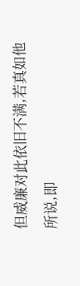但威廉对此依旧不满,若真如他所说,即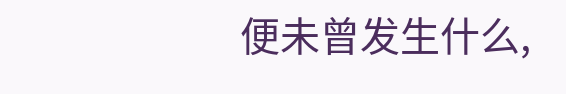便未曾发生什么,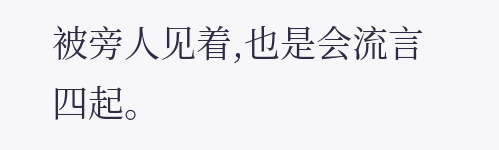被旁人见着,也是会流言四起。